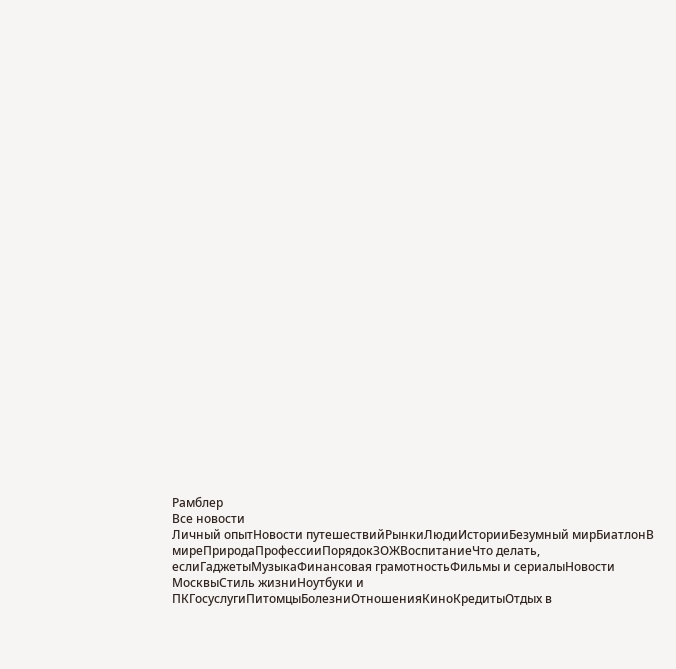Рамблер
Все новости
Личный опытНовости путешествийРынкиЛюдиИсторииБезумный мирБиатлонВ миреПриродаПрофессииПорядокЗОЖВоспитаниеЧто делать, еслиГаджетыМузыкаФинансовая грамотностьФильмы и сериалыНовости МосквыСтиль жизниНоутбуки и ПКГосуслугиПитомцыБолезниОтношенияКиноКредитыОтдых в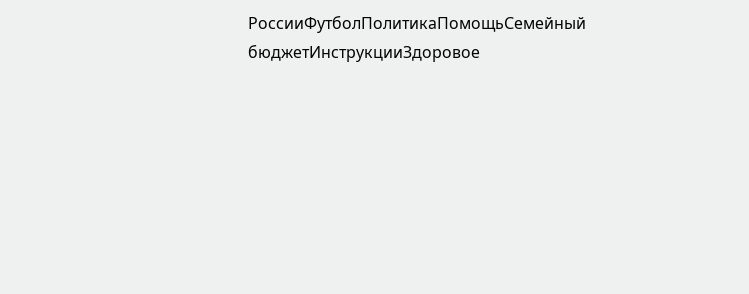РоссииФутболПолитикаПомощьСемейный бюджетИнструкцииЗдоровое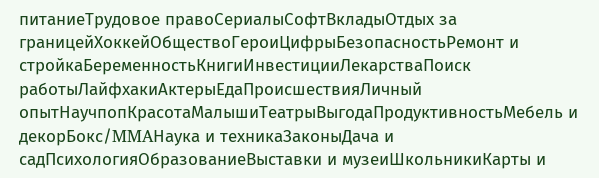питаниеТрудовое правоСериалыСофтВкладыОтдых за границейХоккейОбществоГероиЦифрыБезопасностьРемонт и стройкаБеременностьКнигиИнвестицииЛекарстваПоиск работыЛайфхакиАктерыЕдаПроисшествияЛичный опытНаучпопКрасотаМалышиТеатрыВыгодаПродуктивностьМебель и декорБокс/MMAНаука и техникаЗаконыДача и садПсихологияОбразованиеВыставки и музеиШкольникиКарты и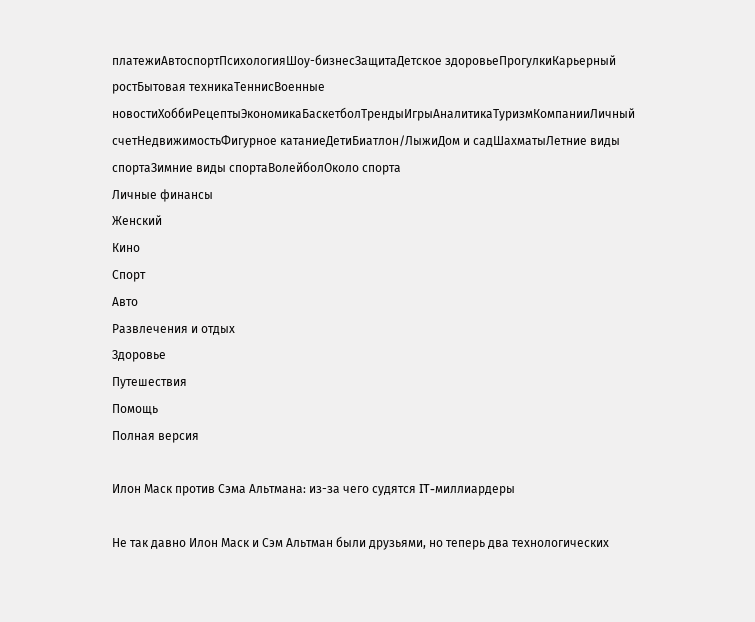платежиАвтоспортПсихологияШоу-бизнесЗащитаДетское здоровьеПрогулкиКарьерный ростБытовая техникаТеннисВоенные новостиХоббиРецептыЭкономикаБаскетболТрендыИгрыАналитикаТуризмКомпанииЛичный счетНедвижимостьФигурное катаниеДетиБиатлон/ЛыжиДом и садШахматыЛетние виды спортаЗимние виды спортаВолейболОколо спорта
Личные финансы
Женский
Кино
Спорт
Aвто
Развлечения и отдых
Здоровье
Путешествия
Помощь
Полная версия

Илон Маск против Сэма Альтмана: из-за чего судятся IT-миллиардеры

Не так давно Илон Маск и Сэм Альтман были друзьями, но теперь два технологических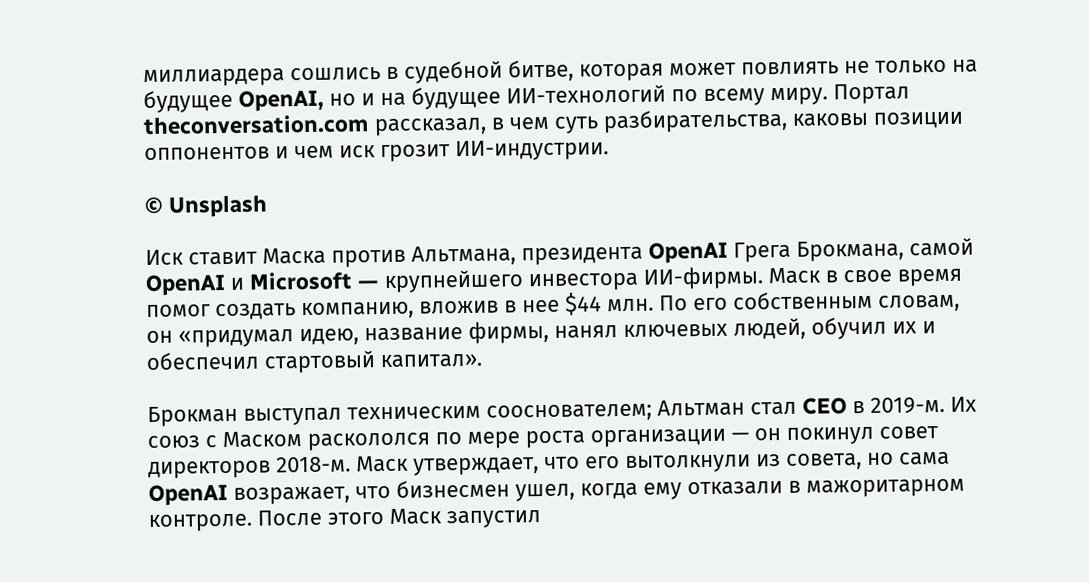миллиардера сошлись в судебной битве, которая может повлиять не только на будущее OpenAI, но и на будущее ИИ-технологий по всему миру. Портал theconversation.com рассказал, в чем суть разбирательства, каковы позиции оппонентов и чем иск грозит ИИ-индустрии.

© Unsplash

Иск ставит Маска против Альтмана, президента OpenAI Грега Брокмана, самой OpenAI и Microsoft — крупнейшего инвестора ИИ-фирмы. Маск в свое время помог создать компанию, вложив в нее $44 млн. По его собственным словам, он «придумал идею, название фирмы, нанял ключевых людей, обучил их и обеспечил стартовый капитал».

Брокман выступал техническим сооснователем; Альтман стал CEO в 2019-м. Их союз с Маском раскололся по мере роста организации — он покинул совет директоров 2018-м. Маск утверждает, что его вытолкнули из совета, но сама OpenAI возражает, что бизнесмен ушел, когда ему отказали в мажоритарном контроле. После этого Маск запустил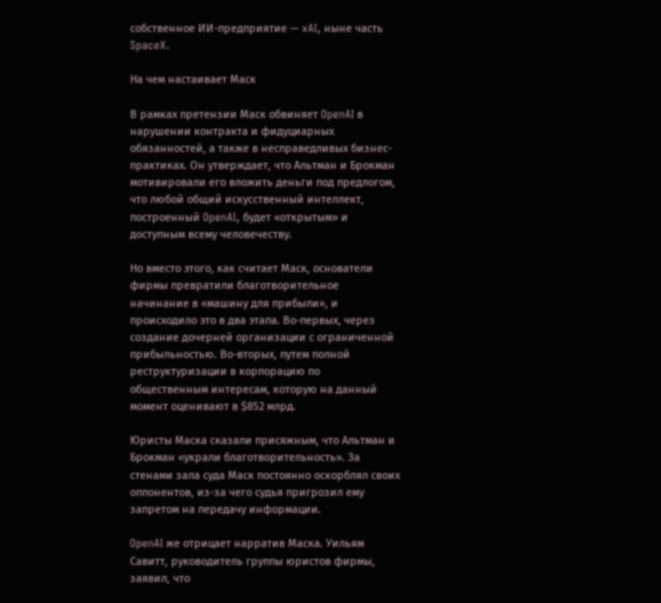собственное ИИ-предприятие — xAI, ныне часть SpaceX.

На чем настаивает Маск

В рамках претензии Маск обвиняет OpenAI в нарушении контракта и фидуциарных обязанностей, а также в несправедливых бизнес-практиках. Он утверждает, что Альтман и Брокман мотивировали его вложить деньги под предлогом, что любой общий искусственный интеллект, построенный OpenAI, будет «открытым» и доступным всему человечеству.

Но вместо этого, как считает Маск, основатели фирмы превратили благотворительное начинание в «машину для прибыли», и происходило это в два этапа. Во-первых, через создание дочерней организации с ограниченной прибыльностью. Во-вторых, путем полной реструктуризации в корпорацию по общественным интересам, которую на данный момент оценивают в $852 млрд.

Юристы Маска сказали присяжным, что Альтман и Брокман «украли благотворительность». За стенами зала суда Маск постоянно оскорблял своих оппонентов, из-за чего судья пригрозил ему запретом на передачу информации.

OpenAI же отрицает нарратив Маска. Уильям Савитт, руководитель группы юристов фирмы, заявил, что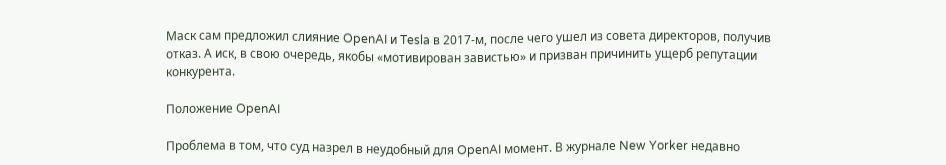Маск сам предложил слияние OpenAI и Tesla в 2017-м, после чего ушел из совета директоров, получив отказ. А иск, в свою очередь, якобы «мотивирован завистью» и призван причинить ущерб репутации конкурента.

Положение OpenAI

Проблема в том, что суд назрел в неудобный для OpenAI момент. В журнале New Yorker недавно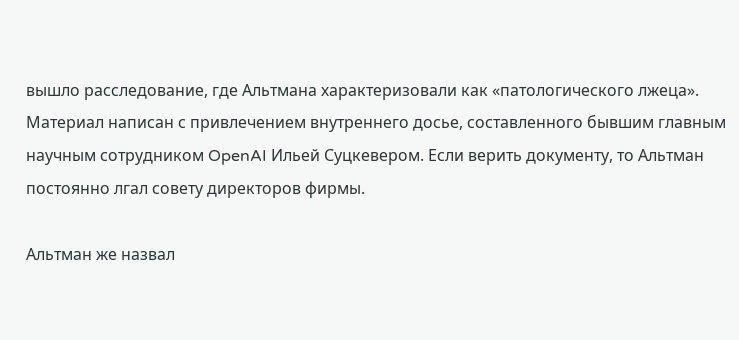вышло расследование, где Альтмана характеризовали как «патологического лжеца». Материал написан с привлечением внутреннего досье, составленного бывшим главным научным сотрудником OpenAI Ильей Суцкевером. Если верить документу, то Альтман постоянно лгал совету директоров фирмы.

Альтман же назвал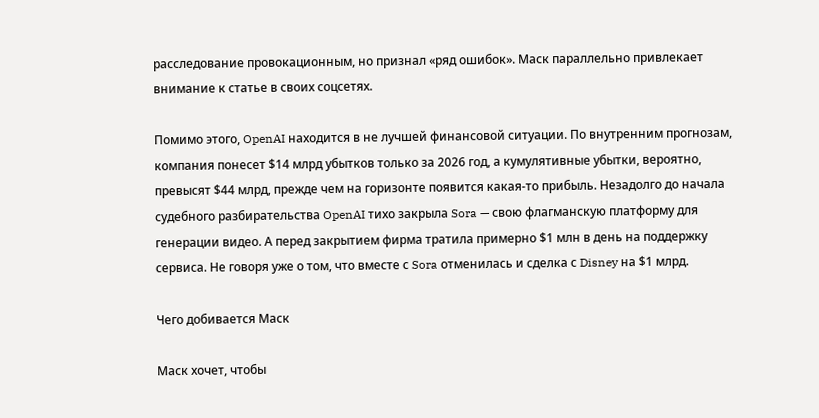расследование провокационным, но признал «ряд ошибок». Маск параллельно привлекает внимание к статье в своих соцсетях.

Помимо этого, OpenAI находится в не лучшей финансовой ситуации. По внутренним прогнозам, компания понесет $14 млрд убытков только за 2026 год, а кумулятивные убытки, вероятно, превысят $44 млрд, прежде чем на горизонте появится какая-то прибыль. Незадолго до начала судебного разбирательства OpenAI тихо закрыла Sora — свою флагманскую платформу для генерации видео. А перед закрытием фирма тратила примерно $1 млн в день на поддержку сервиса. Не говоря уже о том, что вместе с Sora отменилась и сделка с Disney на $1 млрд.

Чего добивается Маск

Маск хочет, чтобы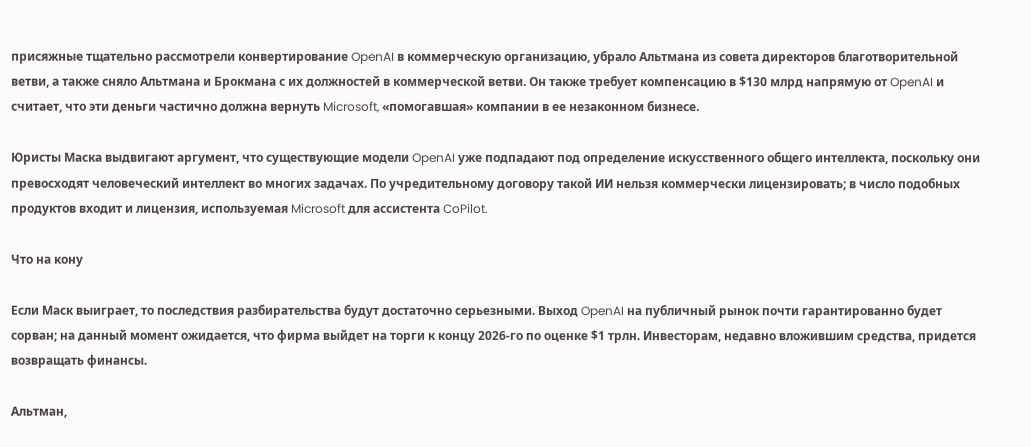присяжные тщательно рассмотрели конвертирование OpenAI в коммерческую организацию, убрало Альтмана из совета директоров благотворительной ветви, а также сняло Альтмана и Брокмана с их должностей в коммерческой ветви. Он также требует компенсацию в $130 млрд напрямую от OpenAI и считает, что эти деньги частично должна вернуть Microsoft, «помогавшая» компании в ее незаконном бизнесе.

Юристы Маска выдвигают аргумент, что существующие модели OpenAI уже подпадают под определение искусственного общего интеллекта, поскольку они превосходят человеческий интеллект во многих задачах. По учредительному договору такой ИИ нельзя коммерчески лицензировать; в число подобных продуктов входит и лицензия, используемая Microsoft для ассистента CoPilot.

Что на кону

Если Маск выиграет, то последствия разбирательства будут достаточно серьезными. Выход OpenAI на публичный рынок почти гарантированно будет сорван; на данный момент ожидается, что фирма выйдет на торги к концу 2026-го по оценке $1 трлн. Инвесторам, недавно вложившим средства, придется возвращать финансы.

Альтман,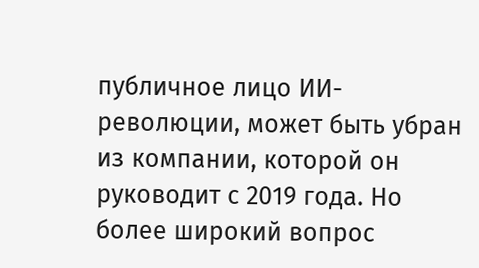публичное лицо ИИ-революции, может быть убран из компании, которой он руководит с 2019 года. Но более широкий вопрос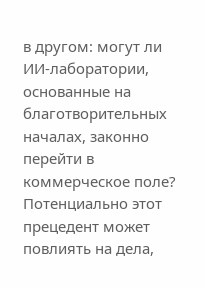в другом: могут ли ИИ-лаборатории, основанные на благотворительных началах, законно перейти в коммерческое поле? Потенциально этот прецедент может повлиять на дела,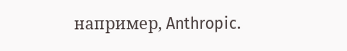например, Anthropic.